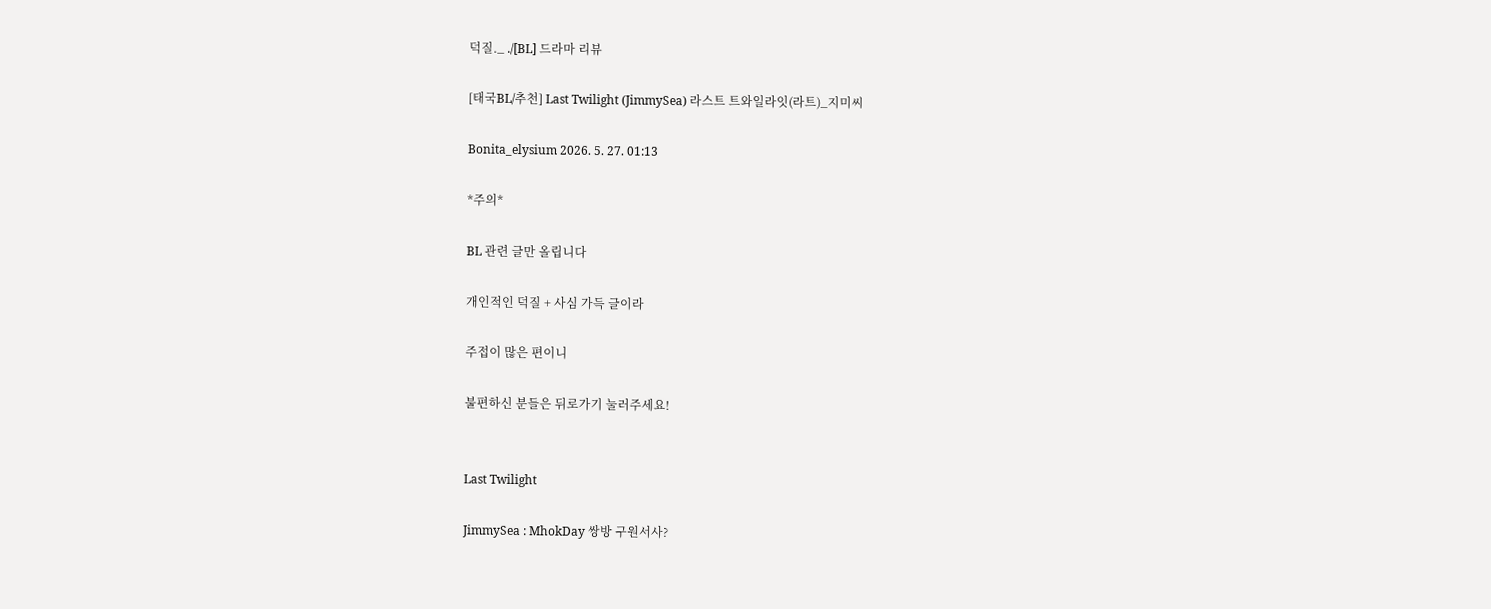덕질._ ./[BL] 드라마 리뷰

[태국BL/추천] Last Twilight (JimmySea) 라스트 트와일라잇(라트)_지미씨

Bonita_elysium 2026. 5. 27. 01:13

*주의*

BL 관련 글만 올립니다

개인적인 덕질 + 사심 가득 글이라

주접이 많은 편이니

불편하신 분들은 뒤로가기 눌러주세요!


Last Twilight

JimmySea : MhokDay 쌍방 구원서사?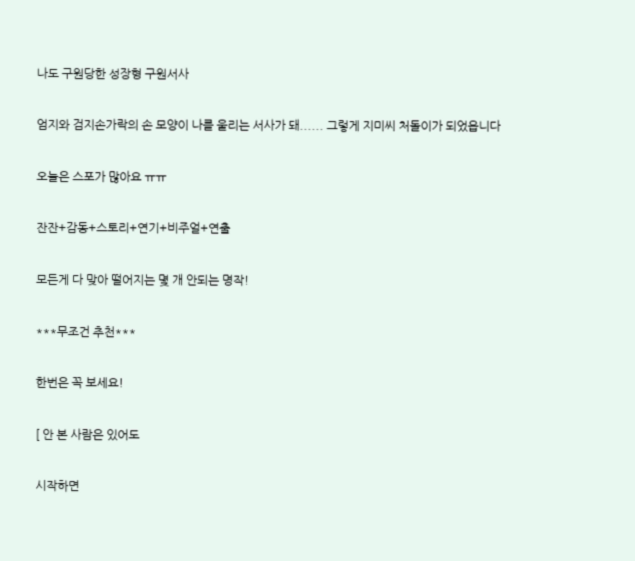나도 구원당한 성장형 구원서사

엄지와 검지손가락의 손 모양이 나를 울리는 서사가 돼...... 그렇게 지미씨 처돌이가 되었읍니다

오늘은 스포가 많아요 ㅠㅠ

잔잔+감동+스토리+연기+비주얼+연출

모든게 다 맞아 떨어지는 몇 개 안되는 명작!

***무조건 추천***

한번은 꼭 보세요!

[ 안 본 사람은 있어도

시작하면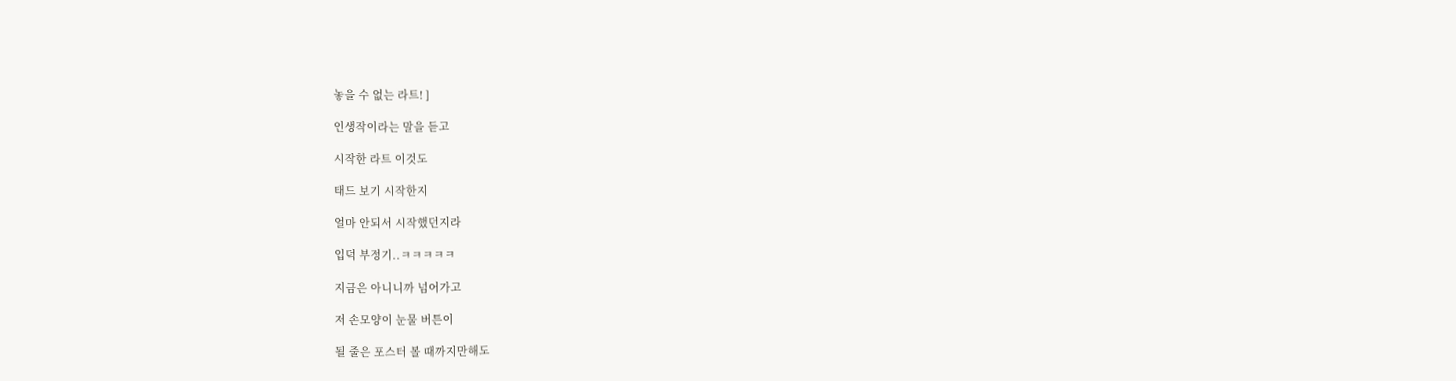놓을 수 없는 라트! ]

인생작이라는 말을 듣고

시작한 라트 이것도

태드 보기 시작한지

얼마 안되서 시작했던지라

입덕 부정기..ㅋㅋㅋㅋㅋ

지금은 아니니까 넘어가고

저 손모양이 눈물 버튼이

될 줄은 포스터 볼 때까지만해도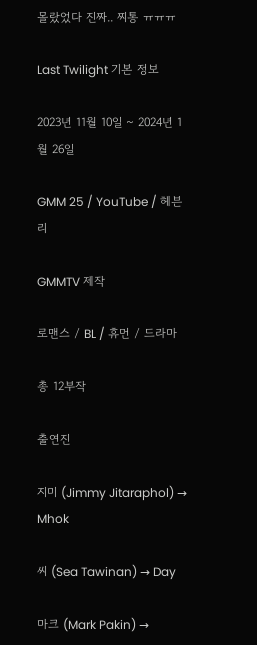몰랐었다 진짜.. 찌통 ㅠㅠㅠ

Last Twilight 기본 정보

2023년 11월 10일 ~ 2024년 1월 26일

GMM 25 / YouTube / 헤븐리

GMMTV 제작

로맨스 / BL / 휴먼 / 드라마

총 12부작

출연진

지미 (Jimmy Jitaraphol) → Mhok

씨 (Sea Tawinan) → Day

마크 (Mark Pakin) →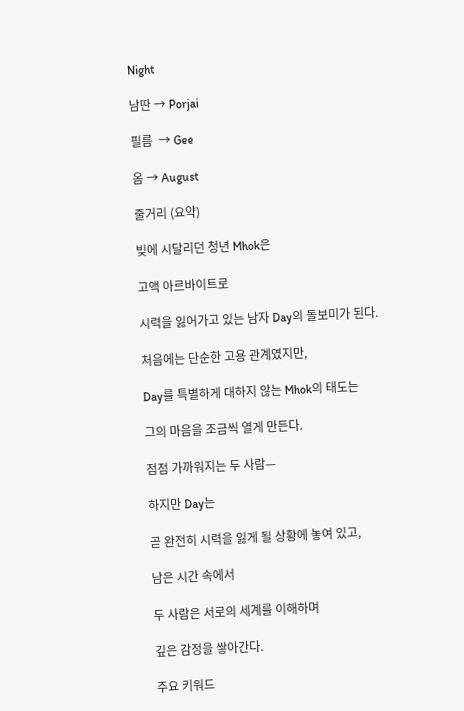Night

남딴 → Porjai

필름  → Gee

옴 → August

줄거리 (요약)

빚에 시달리던 청년 Mhok은

고액 아르바이트로

시력을 잃어가고 있는 남자 Day의 돌보미가 된다.

처음에는 단순한 고용 관계였지만,

Day를 특별하게 대하지 않는 Mhok의 태도는

그의 마음을 조금씩 열게 만든다.

점점 가까워지는 두 사람—

하지만 Day는

곧 완전히 시력을 잃게 될 상황에 놓여 있고,

남은 시간 속에서

두 사람은 서로의 세계를 이해하며

깊은 감정을 쌓아간다.

주요 키워드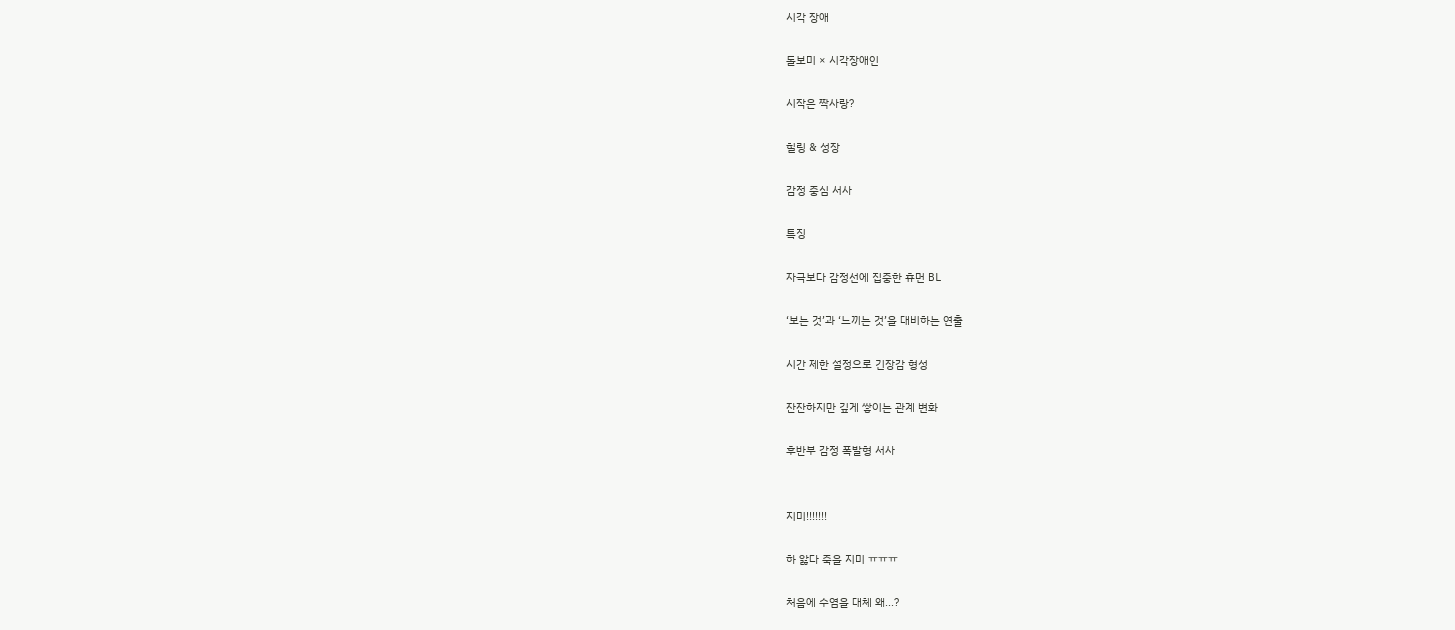시각 장애

돌보미 × 시각장애인

시작은 짝사랑?

힐링 & 성장

감정 중심 서사

특징

자극보다 감정선에 집중한 휴먼 BL

‘보는 것’과 ‘느끼는 것’을 대비하는 연출

시간 제한 설정으로 긴장감 형성

잔잔하지만 깊게 쌓이는 관계 변화

후반부 감정 폭발형 서사


지미!!!!!!!

하 앓다 죽을 지미 ㅠㅠㅠ

처음에 수염을 대체 왜...?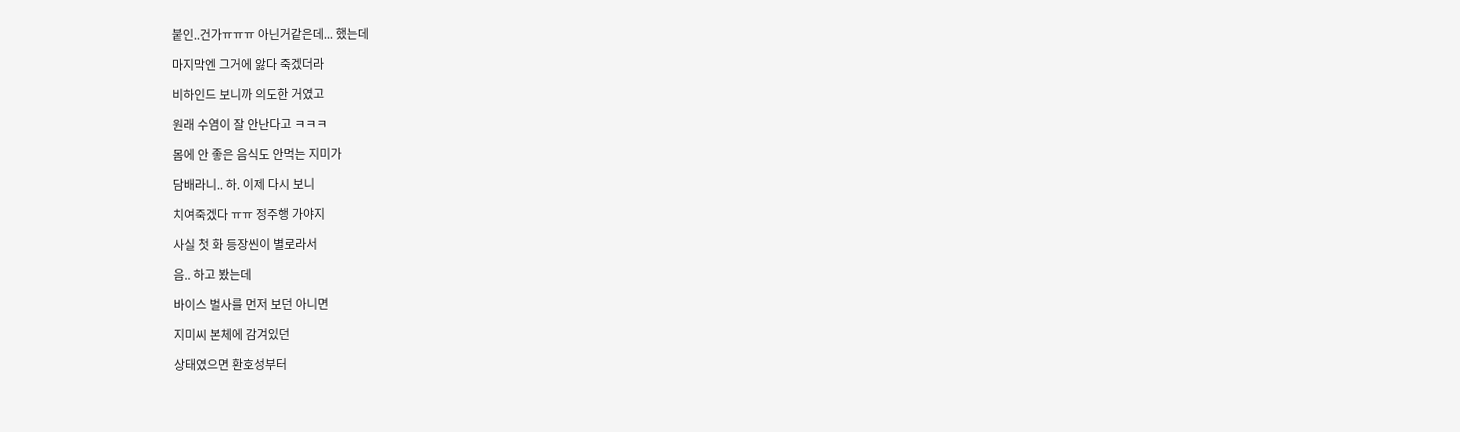붙인..건가ㅠㅠㅠ 아닌거같은데... 했는데

마지막엔 그거에 앓다 죽겠더라

비하인드 보니까 의도한 거였고

원래 수염이 잘 안난다고 ㅋㅋㅋ

몸에 안 좋은 음식도 안먹는 지미가

담배라니.. 하. 이제 다시 보니

치여죽겠다 ㅠㅠ 정주행 가야지

사실 첫 화 등장씬이 별로라서

음.. 하고 봤는데

바이스 벌사를 먼저 보던 아니면

지미씨 본체에 감겨있던

상태였으면 환호성부터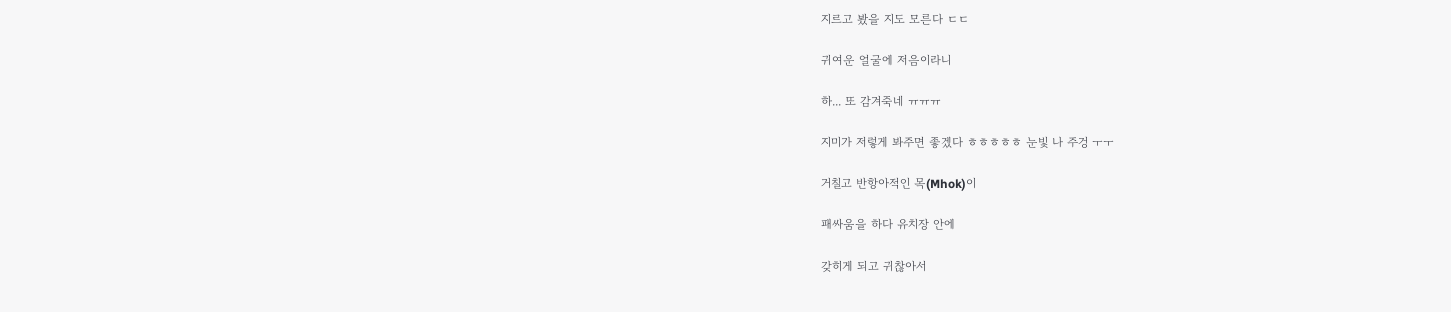지르고 봤을 지도 모른다 ㄷㄷ

귀여운 얼굴에 저음이라니

하... 또 감겨죽네 ㅠㅠㅠ

지미가 저렇게 봐주면 좋겠다 ㅎㅎㅎㅎㅎ 눈빛 나 주겅 ㅜㅜ

거칠고 반항아적인 목(Mhok)이

패싸움을 하다 유치장 안에

갖히게 되고 귀찮아서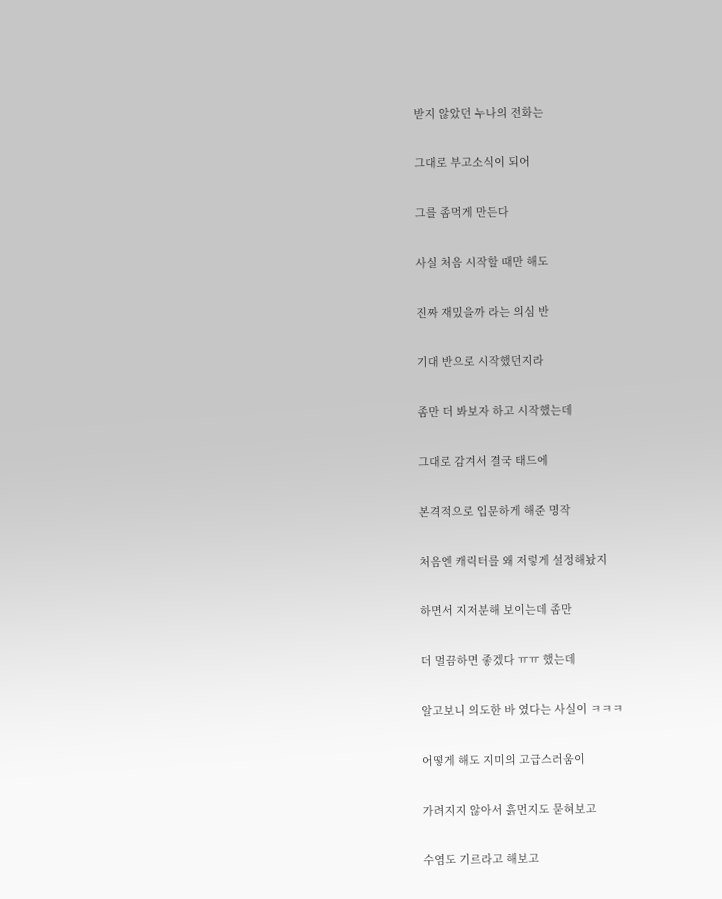받지 않았던 누나의 전화는

그대로 부고소식이 되어

그를 좀먹게 만든다

사실 처음 시작할 때만 해도

진짜 재밌을까 라는 의심 반

기대 반으로 시작했던지라

좀만 더 봐보자 하고 시작했는데

그대로 감겨서 결국 태드에

본격적으로 입문하게 해준 명작

처음엔 캐릭터를 왜 저렇게 설정해놨지

하면서 지저분해 보이는데 좀만

더 멀끔하면 좋겠다 ㅠㅠ 했는데

알고보니 의도한 바 였다는 사실이 ㅋㅋㅋ

어떻게 해도 지미의 고급스러움이

가려지지 않아서 흙먼지도 묻혀보고

수염도 기르라고 해보고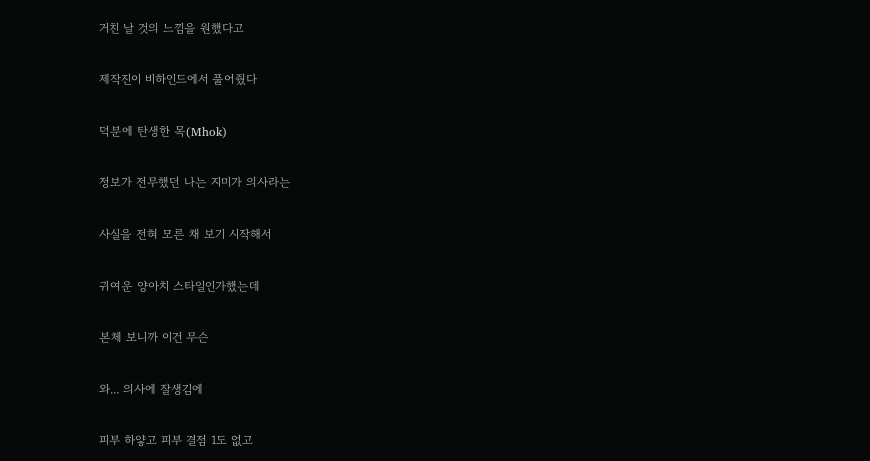거친 날 것의 느낌을 원했다고

제작진이 비하인드에서 풀어줬다

덕분에 탄생한 목(Mhok)

정보가 전무했던 나는 지미가 의사라는

사실을 전혀 모른 채 보기 시작해서

귀여운 양아치 스타일인가했는데

본체 보니까 이건 무슨

와... 의사에 잘생김에

피부 하얗고 피부 결점 1도 없고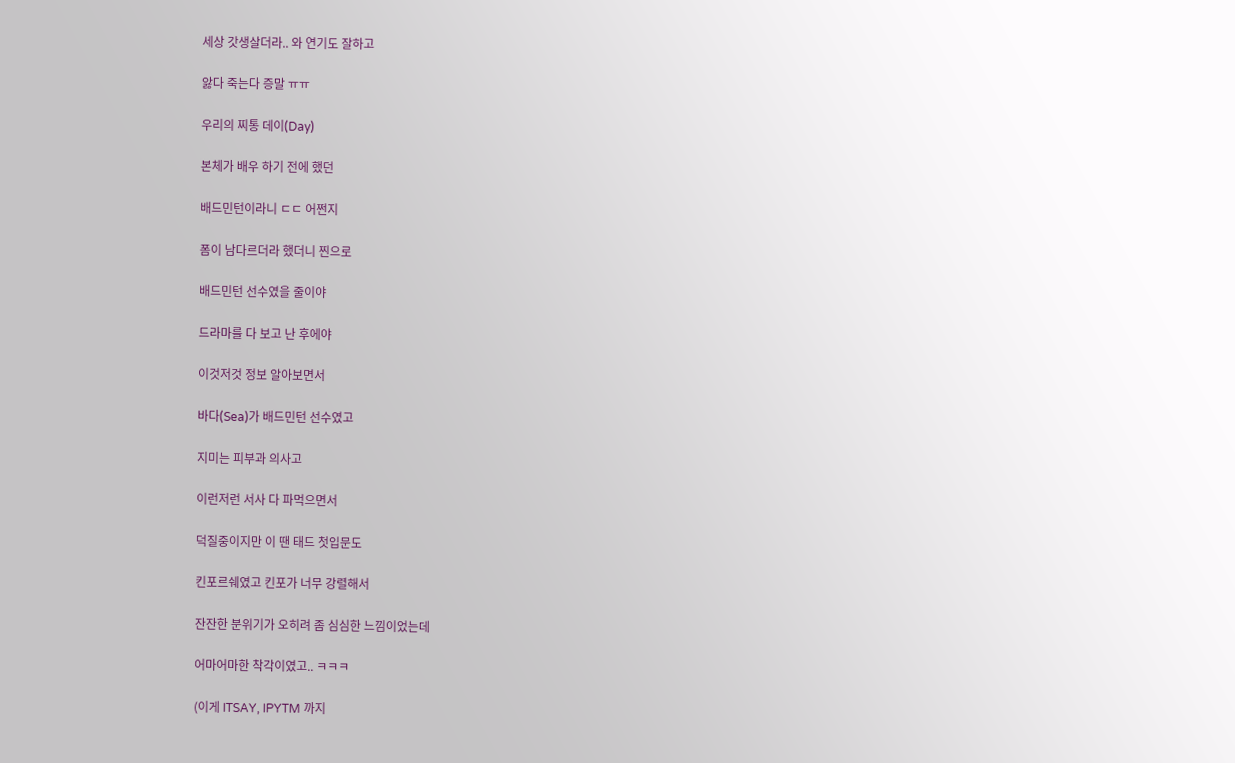세상 갓생살더라.. 와 연기도 잘하고

앓다 죽는다 증말 ㅠㅠ

우리의 찌통 데이(Day)

본체가 배우 하기 전에 했던

배드민턴이라니 ㄷㄷ 어쩐지

폼이 남다르더라 했더니 찐으로

배드민턴 선수였을 줄이야

드라마를 다 보고 난 후에야

이것저것 정보 알아보면서

바다(Sea)가 배드민턴 선수였고

지미는 피부과 의사고

이런저런 서사 다 파먹으면서

덕질중이지만 이 땐 태드 첫입문도

킨포르쉐였고 킨포가 너무 강렬해서

잔잔한 분위기가 오히려 좀 심심한 느낌이었는데

어마어마한 착각이였고.. ㅋㅋㅋ

(이게 ITSAY, IPYTM 까지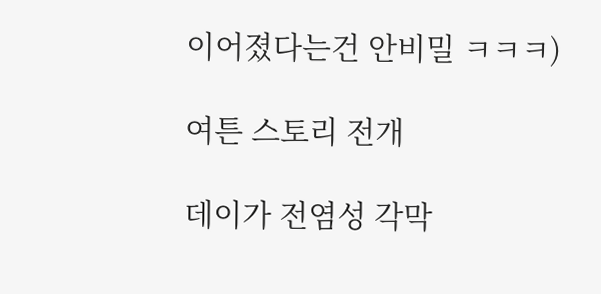이어졌다는건 안비밀 ㅋㅋㅋ)

여튼 스토리 전개

데이가 전염성 각막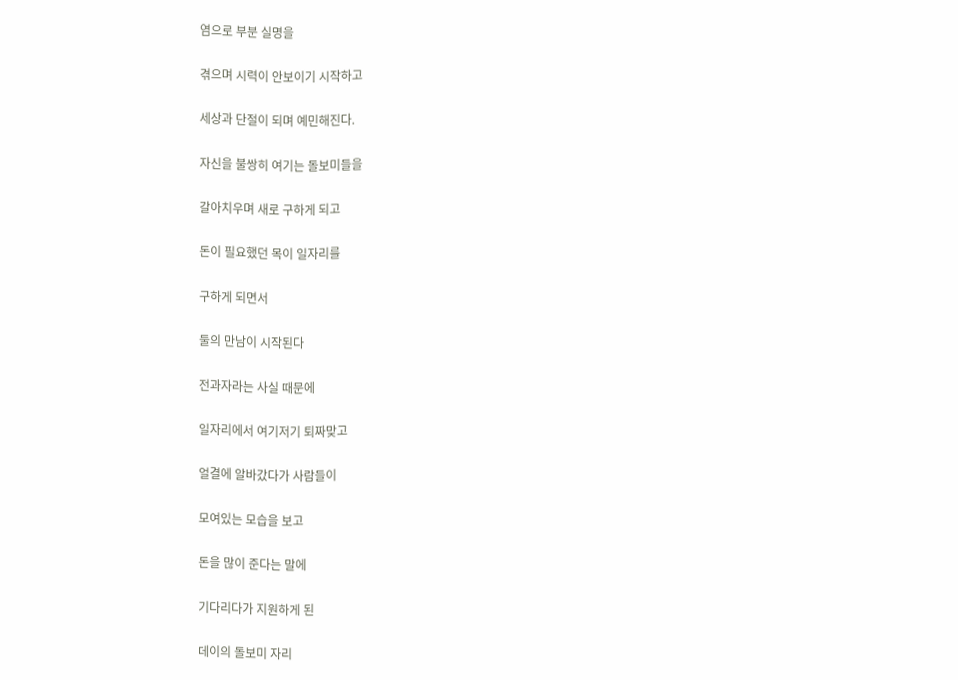염으로 부분 실명을

겪으며 시력이 안보이기 시작하고

세상과 단절이 되며 예민해진다.

자신을 불쌍히 여기는 돌보미들을

갈아치우며 새로 구하게 되고

돈이 필요했던 목이 일자리를

구하게 되면서

둘의 만남이 시작된다

전과자라는 사실 때문에

일자리에서 여기저기 퇴짜맞고

얼결에 알바갔다가 사람들이

모여있는 모습을 보고

돈을 많이 준다는 말에

기다리다가 지원하게 된

데이의 돌보미 자리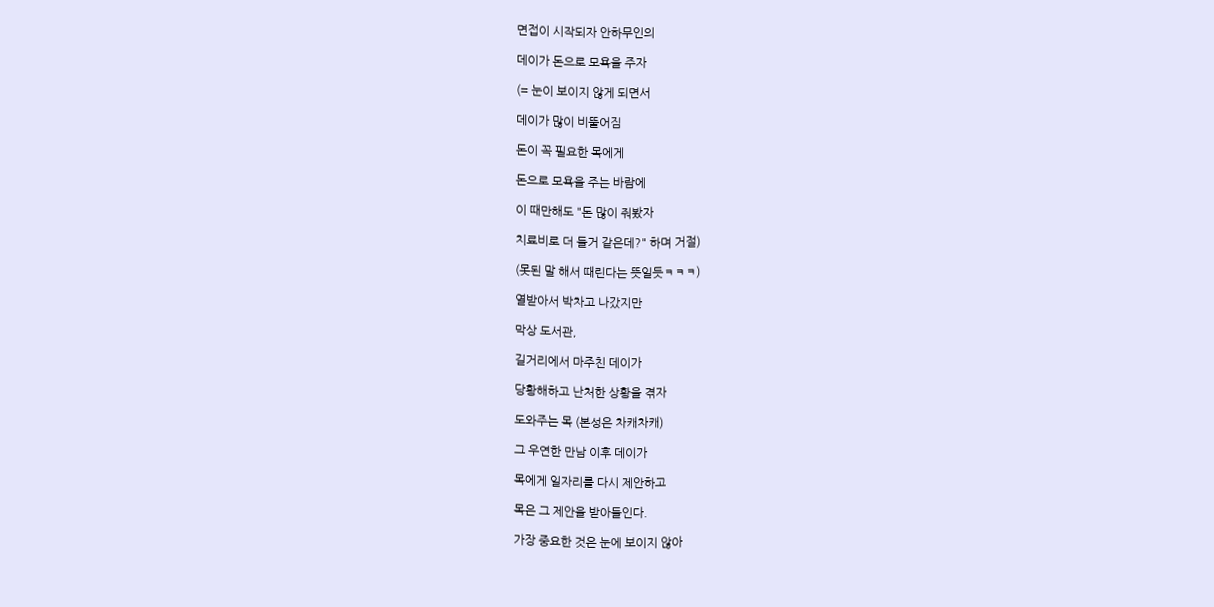면접이 시작되자 안하무인의

데이가 돈으로 모욕을 주자

(= 눈이 보이지 않게 되면서

데이가 많이 비뚤어짐

돈이 꼭 필요한 목에게

돈으로 모욕을 주는 바람에

이 때만해도 "돈 많이 줘봤자

치료비로 더 들거 같은데?" 하며 거절)

(못된 말 해서 때린다는 뜻일듯ㅋㅋㅋ)

열받아서 박차고 나갔지만

막상 도서관,

길거리에서 마주친 데이가

당황해하고 난처한 상황을 겪자

도와주는 목 (본성은 차캐차캐)

그 우연한 만남 이후 데이가

목에게 일자리를 다시 제안하고

목은 그 제안을 받아들인다.

가장 중요한 것은 눈에 보이지 않아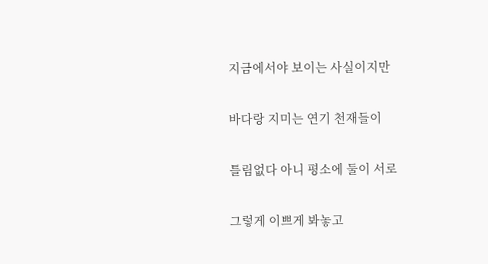지금에서야 보이는 사실이지만

바다랑 지미는 연기 천재들이

틀림없다 아니 평소에 둘이 서로

그렇게 이쁘게 봐놓고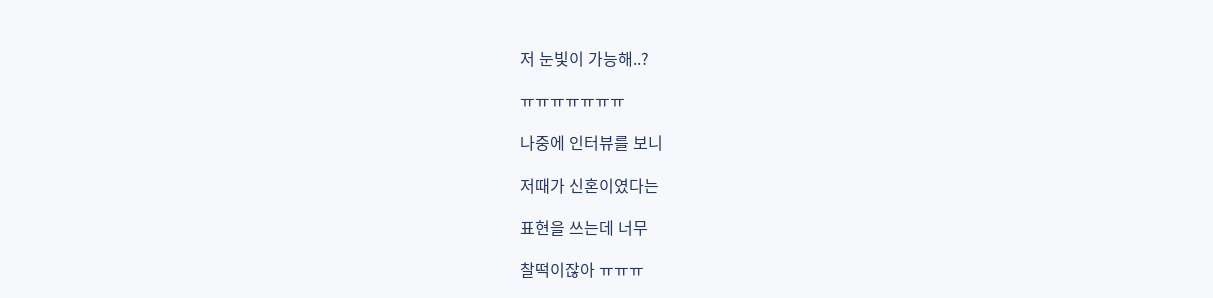저 눈빛이 가능해..?

ㅠㅠㅠㅠㅠㅠㅠ

나중에 인터뷰를 보니

저때가 신혼이였다는

표현을 쓰는데 너무

찰떡이잖아 ㅠㅠㅠ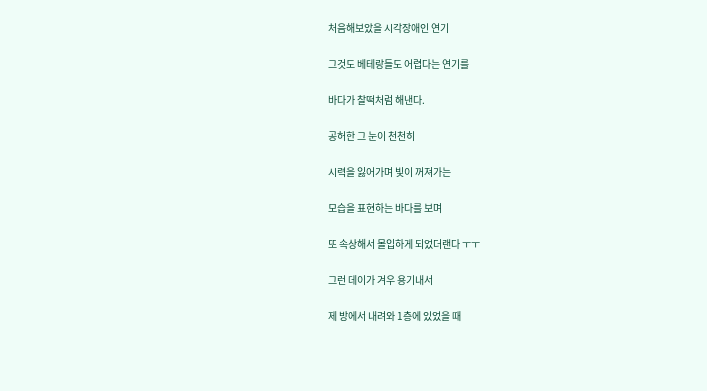처음해보았을 시각장애인 연기

그것도 베테랑들도 어렵다는 연기를

바다가 찰떡처럼 해낸다.

공허한 그 눈이 천천히

시력을 잃어가며 빛이 꺼져가는

모습을 표현하는 바다를 보며

또 속상해서 몰입하게 되었더랜다 ㅜㅜ

그런 데이가 겨우 용기내서

제 방에서 내려와 1층에 있었을 때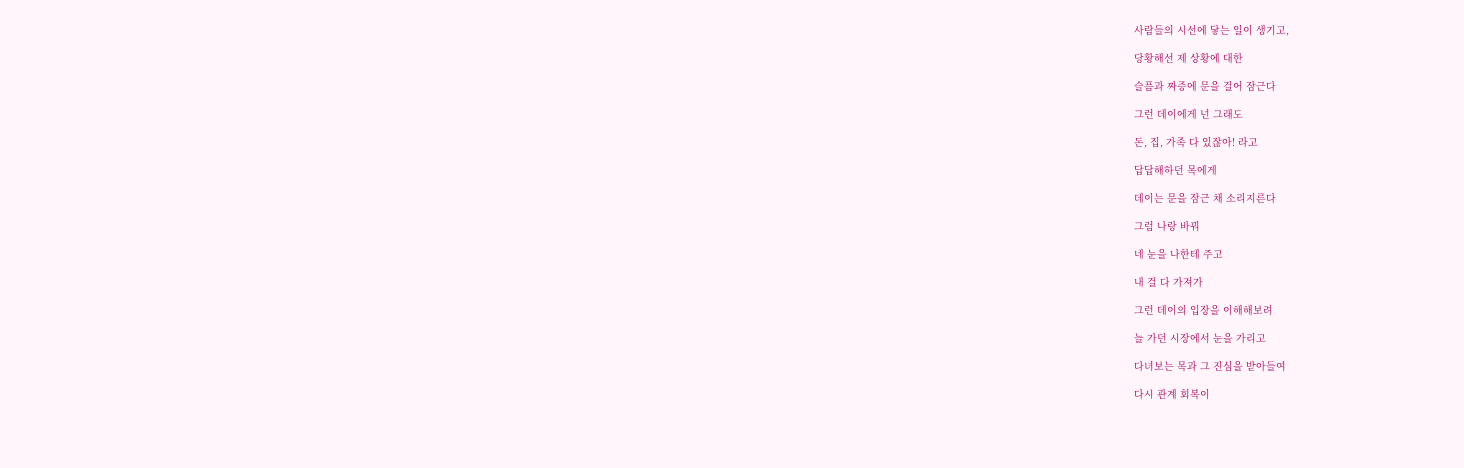사람들의 시선에 닿는 일이 생기고,

당황해선 제 상황에 대한

슬픔과 짜증에 문을 걸어 잠근다

그런 데이에게 넌 그래도

돈, 집, 가족 다 있잖아! 라고

답답해하던 목에게

데이는 문을 잠근 채 소리지른다

그럼 나랑 바꿔

네 눈을 나한테 주고

내 걸 다 가져가

그런 데이의 입장을 이해해보려

늘 가던 시장에서 눈을 가리고

다녀보는 목과 그 진심을 받아들여

다시 관계 회복이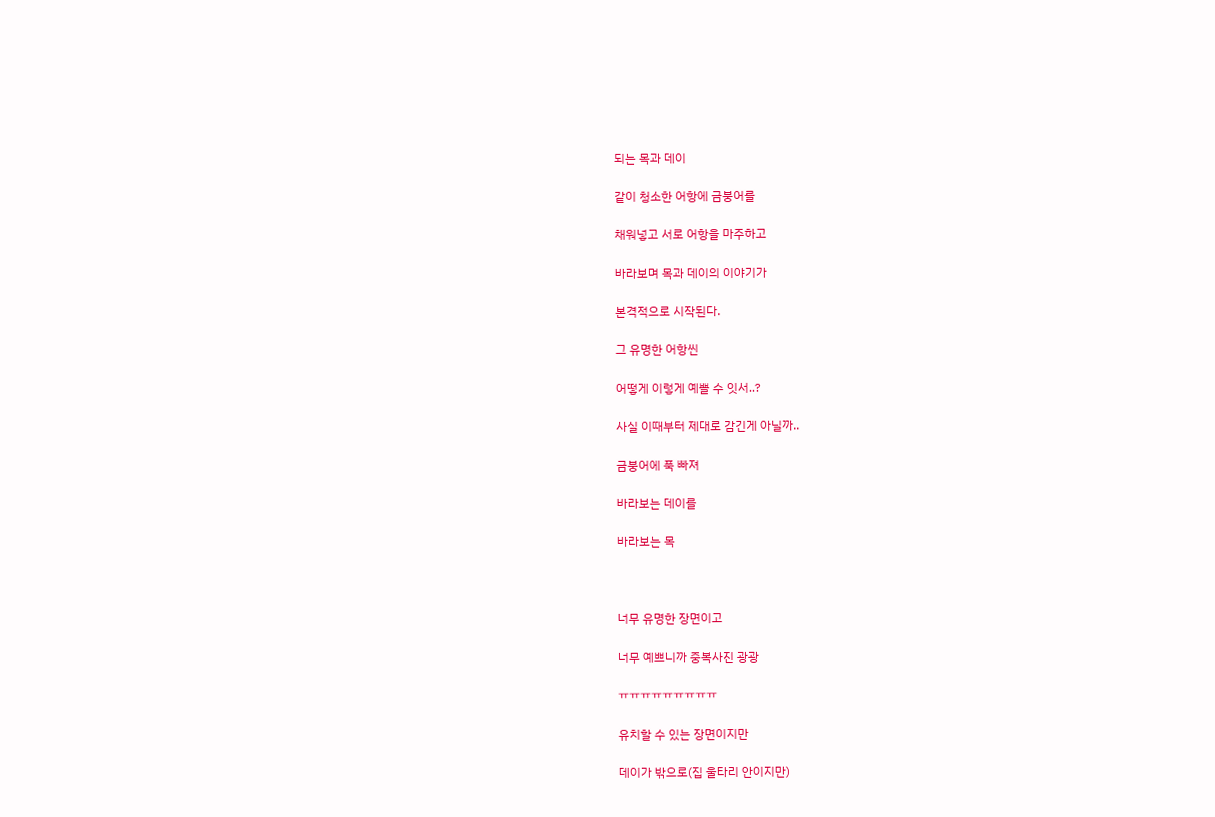되는 목과 데이

같이 청소한 어항에 금붕어를

채워넣고 서로 어항을 마주하고

바라보며 목과 데이의 이야기가

본격적으로 시작된다.

그 유명한 어항씬

어떻게 이렇게 예쁠 수 잇서..?

사실 이때부터 제대로 감긴게 아닐까..

금붕어에 푹 빠져

바라보는 데이를

바라보는 목



너무 유명한 장면이고

너무 예쁘니까 중복사진 광광

ㅠㅠㅠㅠㅠㅠㅠㅠㅠ

유치할 수 있는 장면이지만

데이가 밖으로(집 울타리 안이지만)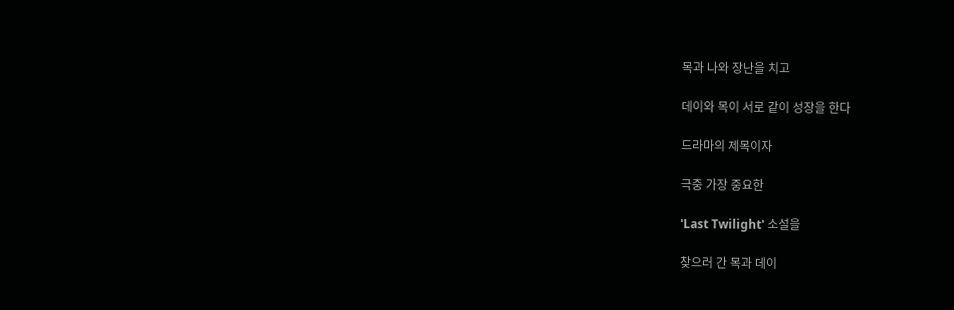목과 나와 장난을 치고

데이와 목이 서로 같이 성장을 한다

드라마의 제목이자

극중 가장 중요한

'Last Twilight' 소설을

찾으러 간 목과 데이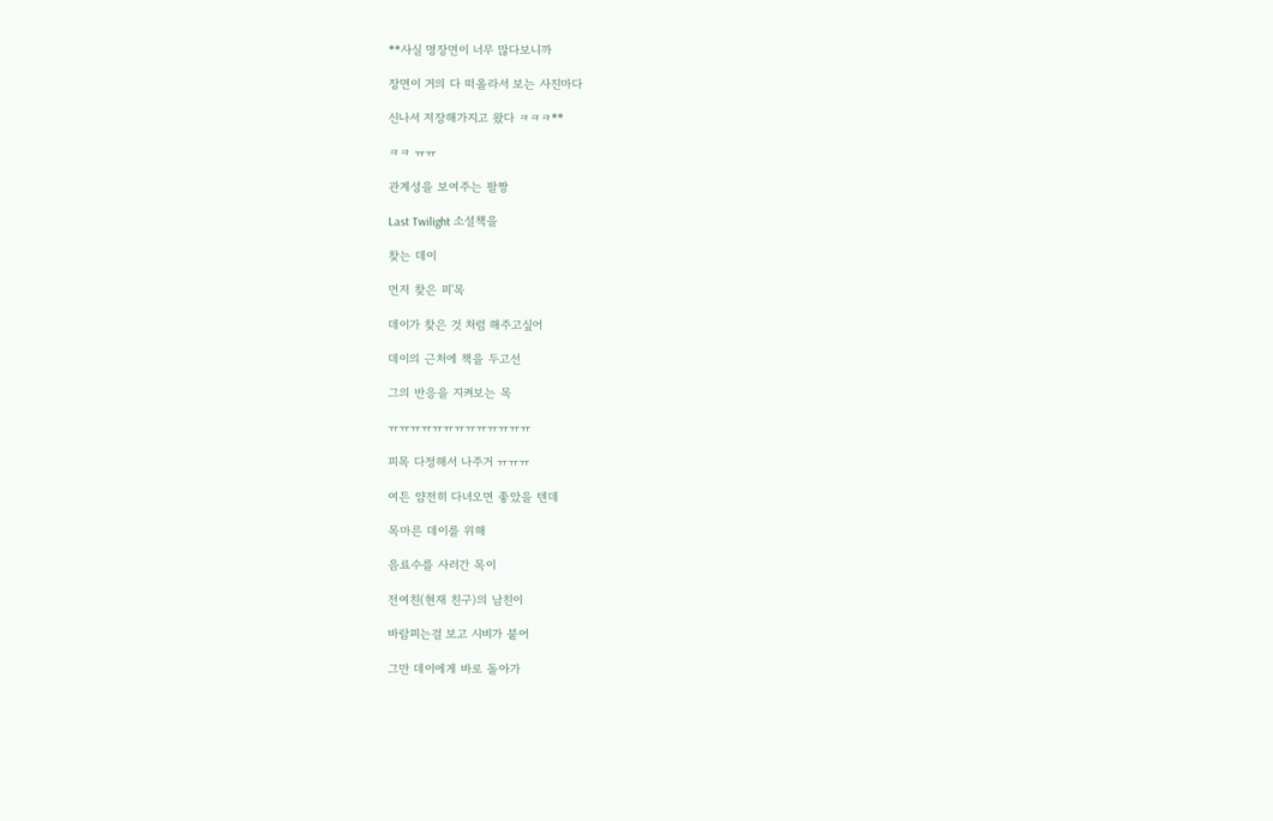**사실 명장면이 너무 많다보니까

장면이 거의 다 떠올라서 보는 사진마다

신나서 저장해가지고 왔다 ㅋㅋㅋ**

ㅋㅋ ㅠㅠ

관계성을 보여주는 팔짱

Last Twilight 소설책을

찾는 데이

먼저 찾은 피'목

데이가 찾은 것 처럼 해주고싶어

데이의 근처에 책을 두고선

그의 반응을 지켜보는 목

ㅠㅠㅠㅠㅠㅠㅠㅠㅠㅠㅠㅠㅠ

피목 다정해서 나주거 ㅠㅠㅠ

여튼 얌전히 다녀오면 좋았을 텐데

목마른 데이를 위해

음료수를 사러간 목이

전여친(현재 친구)의 남친이

바람피는걸 보고 시비가 붙어

그만 데이에게 바로 돌아가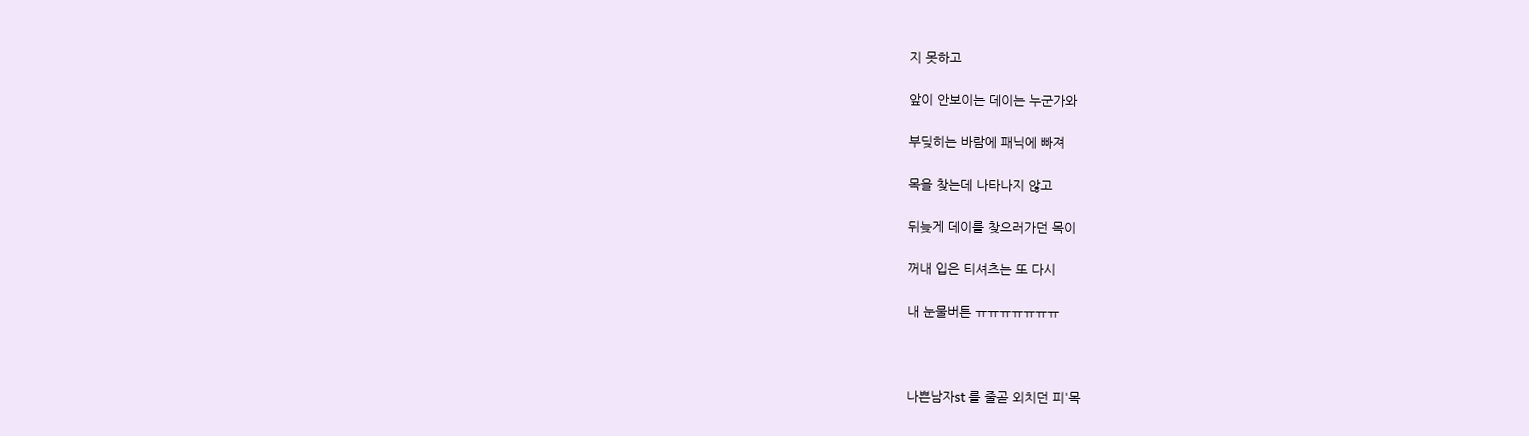지 못하고

앞이 안보이는 데이는 누군가와

부딪히는 바람에 패닉에 빠져

목을 찾는데 나타나지 않고

뒤늦게 데이를 찾으러가던 목이

꺼내 입은 티셔츠는 또 다시

내 눈물버튼 ㅠㅠㅠㅠㅠㅠㅠ



나쁜남자st 를 줄곧 외치던 피'목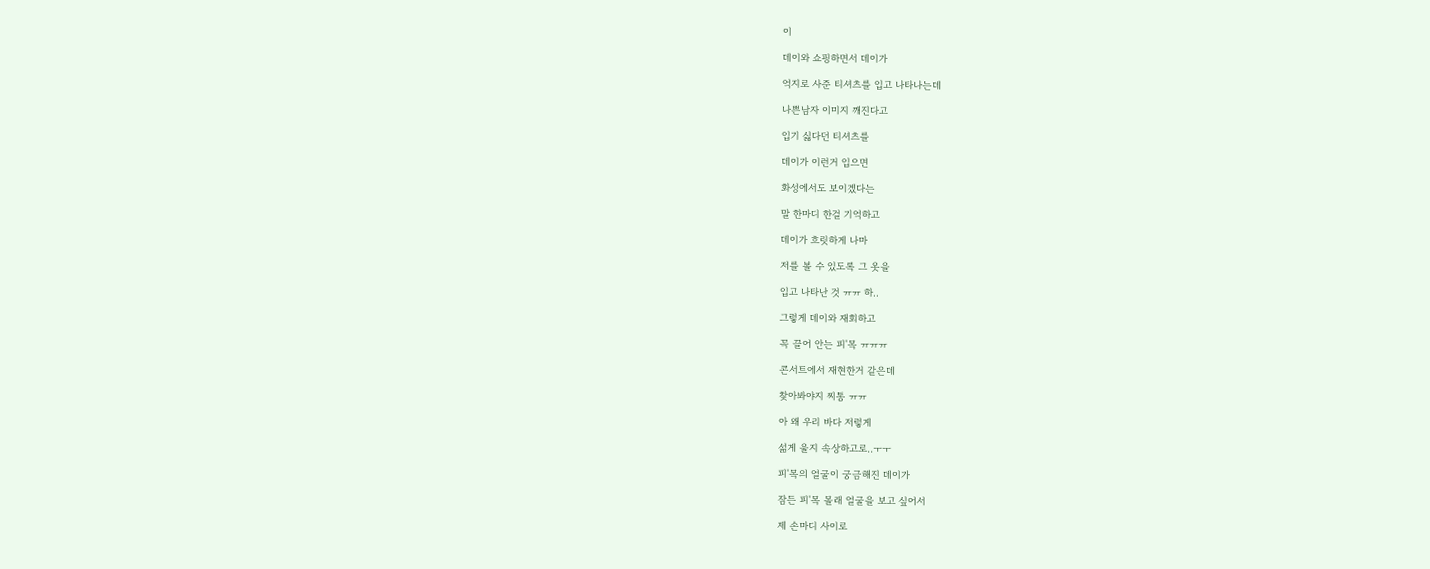이

데이와 쇼핑하면서 데이가

억지로 사준 티셔츠를 입고 나타나는데

나쁜남자 이미지 깨진다고

입기 싫다던 티셔츠를

데이가 이런거 입으면

화성에서도 보이겠다는

말 한마디 한걸 기억하고

데이가 흐릿하게 나마

저를 볼 수 있도록 그 옷을

입고 나타난 것 ㅠㅠ 하..

그렇게 데이와 재회하고

꼭 끌어 안는 피'목 ㅠㅠㅠ

콘서트에서 재현한거 같은데

찾아봐야지 찌통 ㅠㅠ

아 왜 우리 바다 저렇게

섦게 울지 속상하고로..ㅜㅜ

피'목의 얼굴이 궁금해진 데이가

잠든 피'목 몰래 얼굴을 보고 싶어서

제 손마디 사이로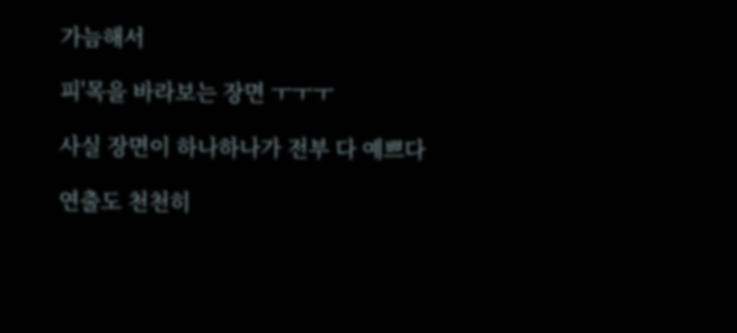가늠해서

피'목을 바라보는 장면 ㅜㅜㅜ

사실 장면이 하나하나가 전부 다 예쁘다

연출도 천천히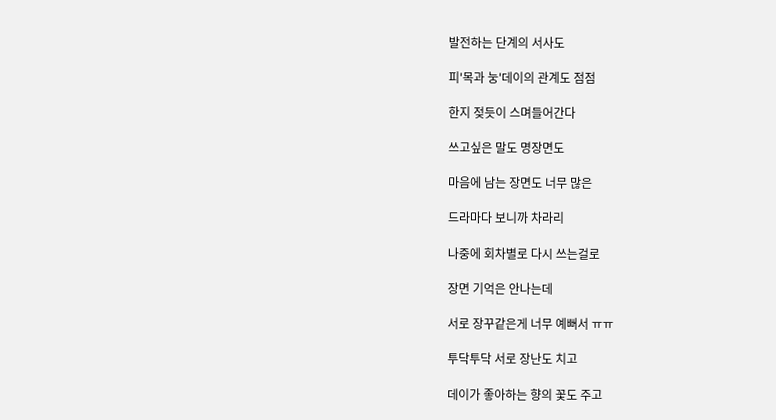발전하는 단계의 서사도

피'목과 눙'데이의 관계도 점점

한지 젖듯이 스며들어간다

쓰고싶은 말도 명장면도

마음에 남는 장면도 너무 많은

드라마다 보니까 차라리

나중에 회차별로 다시 쓰는걸로

장면 기억은 안나는데

서로 장꾸같은게 너무 예뻐서 ㅠㅠ

투닥투닥 서로 장난도 치고

데이가 좋아하는 향의 꽃도 주고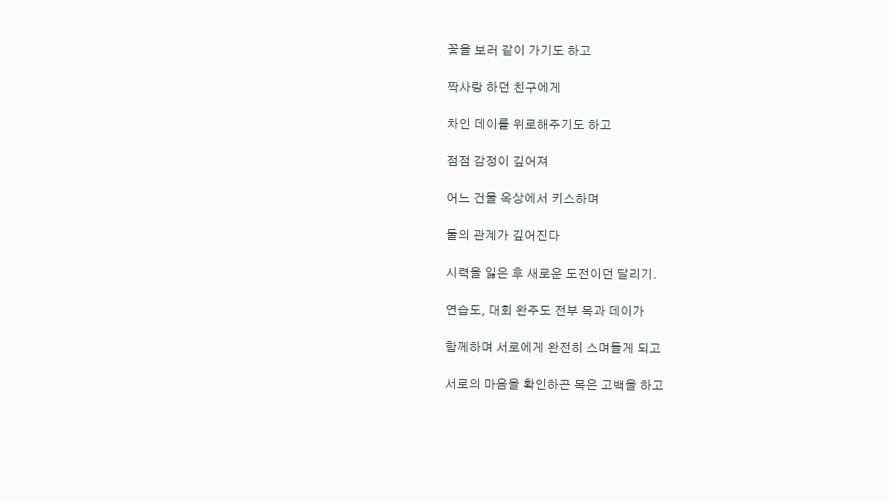꽃을 보러 같이 가기도 하고

짝사랑 하던 친구에게

차인 데이를 위로해주기도 하고

점점 감정이 깊어져

어느 건물 옥상에서 키스하며

둘의 관계가 깊어진다

시력을 잃은 후 새로운 도전이던 달리기.

연습도, 대회 완주도 전부 목과 데이가

함께하며 서로에게 완전히 스며들게 되고

서로의 마음을 확인하곤 목은 고백을 하고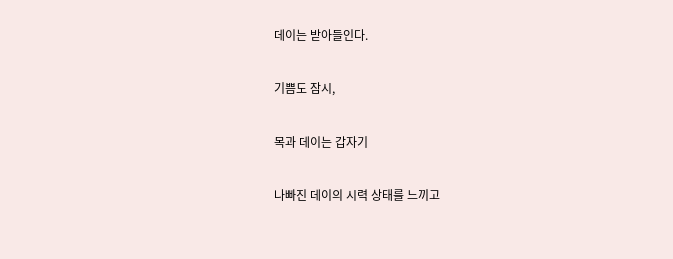데이는 받아들인다.

기쁨도 잠시,

목과 데이는 갑자기

나빠진 데이의 시력 상태를 느끼고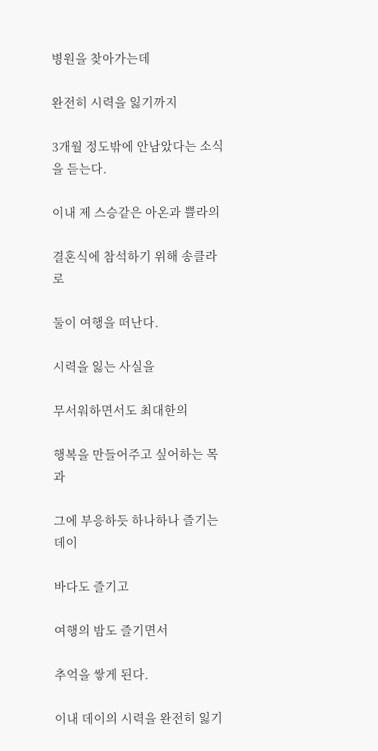병원을 찾아가는데

완전히 시력을 잃기까지

3개월 정도밖에 안남았다는 소식을 듣는다.

이내 제 스승같은 아온과 쁠라의

결혼식에 참석하기 위해 송클라로

둘이 여행을 떠난다.

시력을 잃는 사실을

무서워하면서도 최대한의

행복을 만들어주고 싶어하는 목과

그에 부응하듯 하나하나 즐기는 데이

바다도 즐기고

여행의 밤도 즐기면서

추억을 쌓게 된다.

이내 데이의 시력을 완전히 잃기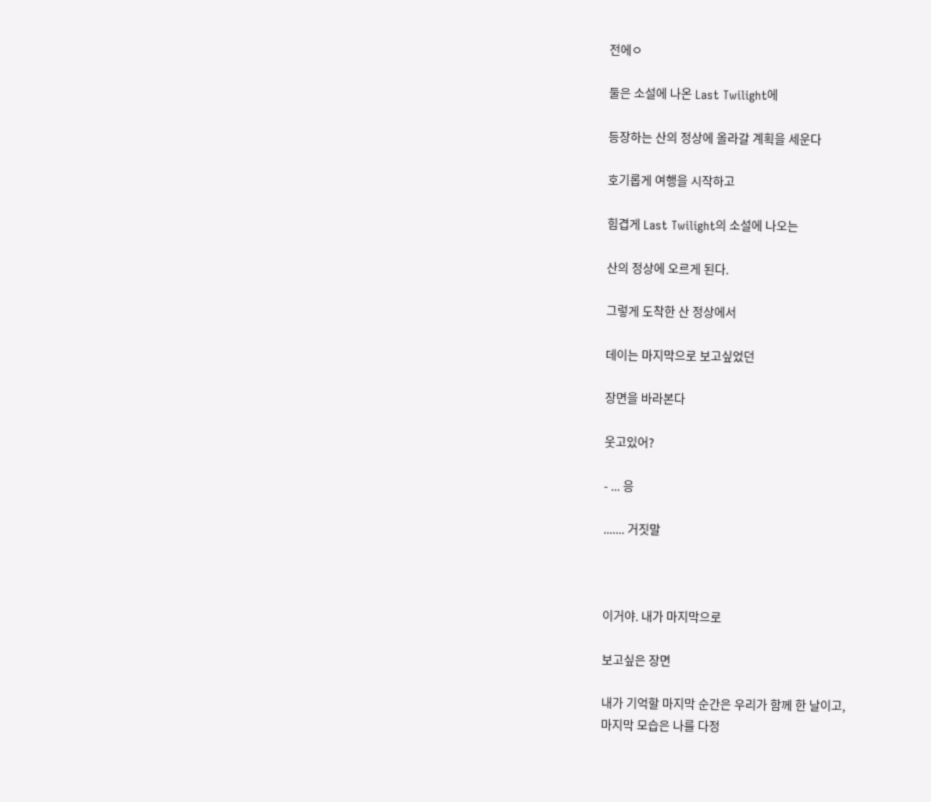전에ㅇ

둘은 소설에 나온 Last Twilight에

등장하는 산의 정상에 올라갈 계획을 세운다

호기롭게 여행을 시작하고

힘겹게 Last Twilight의 소설에 나오는

산의 정상에 오르게 된다.

그렇게 도착한 산 정상에서

데이는 마지막으로 보고싶었던

장면을 바라본다

웃고있어?

- ... 응

....... 거짓말



이거야. 내가 마지막으로

보고싶은 장면

내가 기억할 마지막 순간은 우리가 함께 한 날이고,
마지막 모습은 나를 다정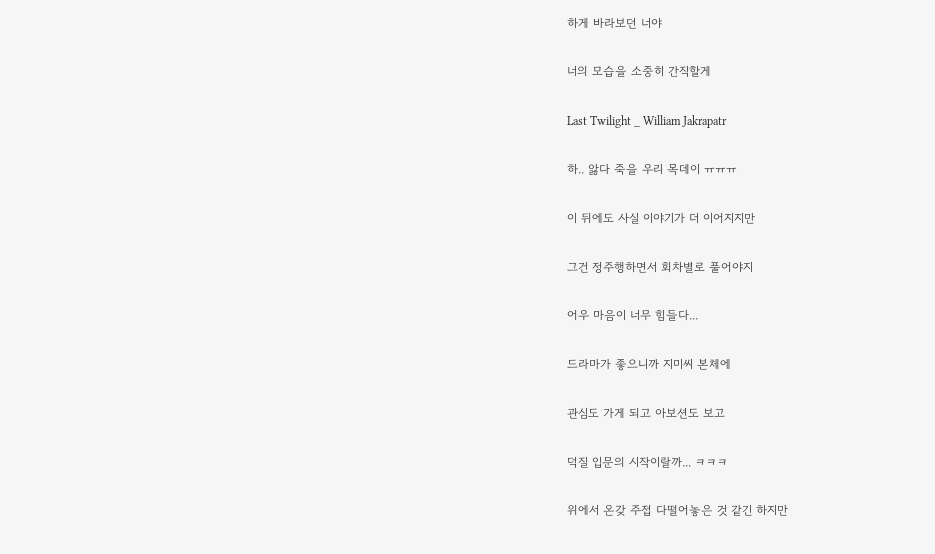하게 바라보던 너야

너의 모습을 소중히 간직할게

Last Twilight _ William Jakrapatr

하.. 앓다 죽을 우리 목데이 ㅠㅠㅠ

이 뒤에도 사실 이야기가 더 이어지지만

그건 정주행하면서 회차별로 풀어야지

어우 마음이 너무 힘들다...

드라마가 좋으니까 지미씨 본체에

관심도 가게 되고 아보션도 보고

덕질 입문의 시작이랄까... ㅋㅋㅋ

위에서 온갖 주접 다떨어놓은 것 같긴 하지만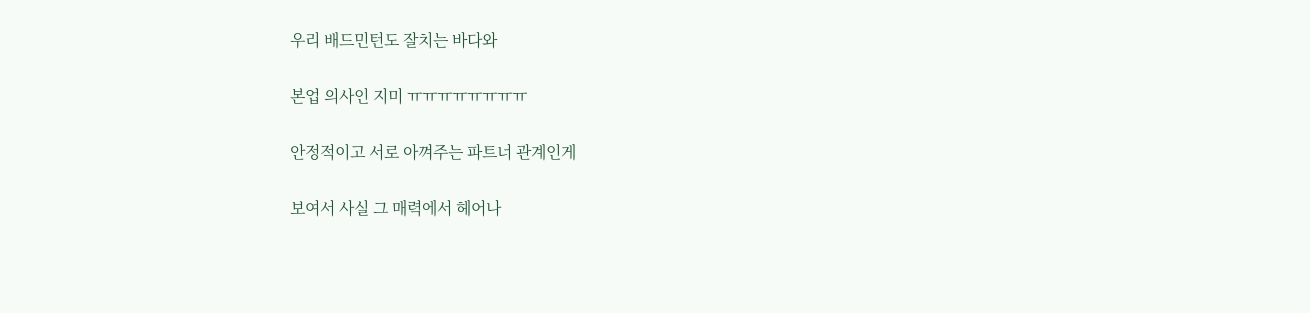우리 배드민턴도 잘치는 바다와

본업 의사인 지미 ㅠㅠㅠㅠㅠㅠㅠㅠ

안정적이고 서로 아껴주는 파트너 관계인게

보여서 사실 그 매력에서 헤어나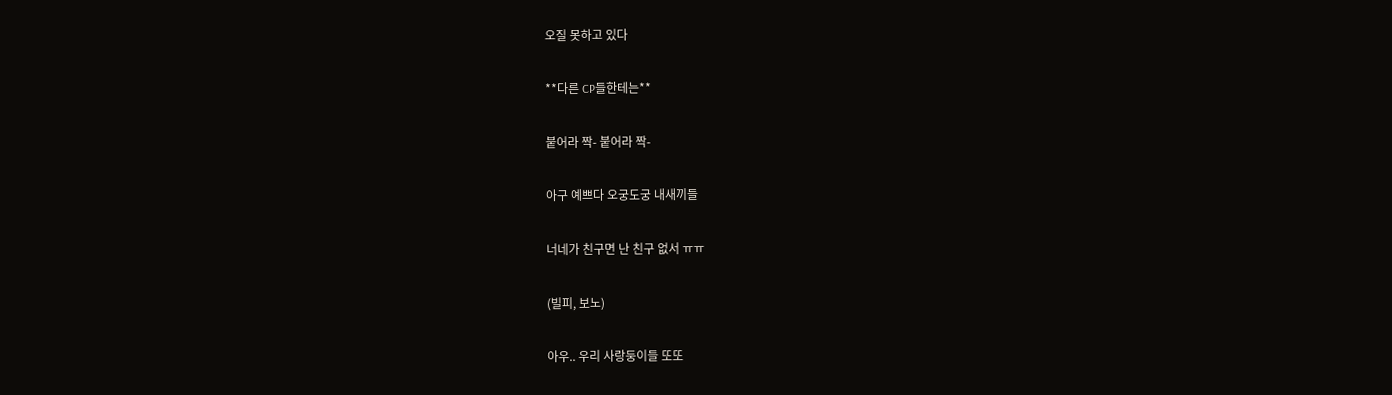오질 못하고 있다

**다른 CP들한테는**

붙어라 짝- 붙어라 짝-

아구 예쁘다 오궁도궁 내새끼들

너네가 친구면 난 친구 없서 ㅠㅠ

(빌피, 보노)

아우.. 우리 사랑둥이들 또또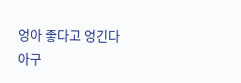엉아 좋다고 엉긴다 아구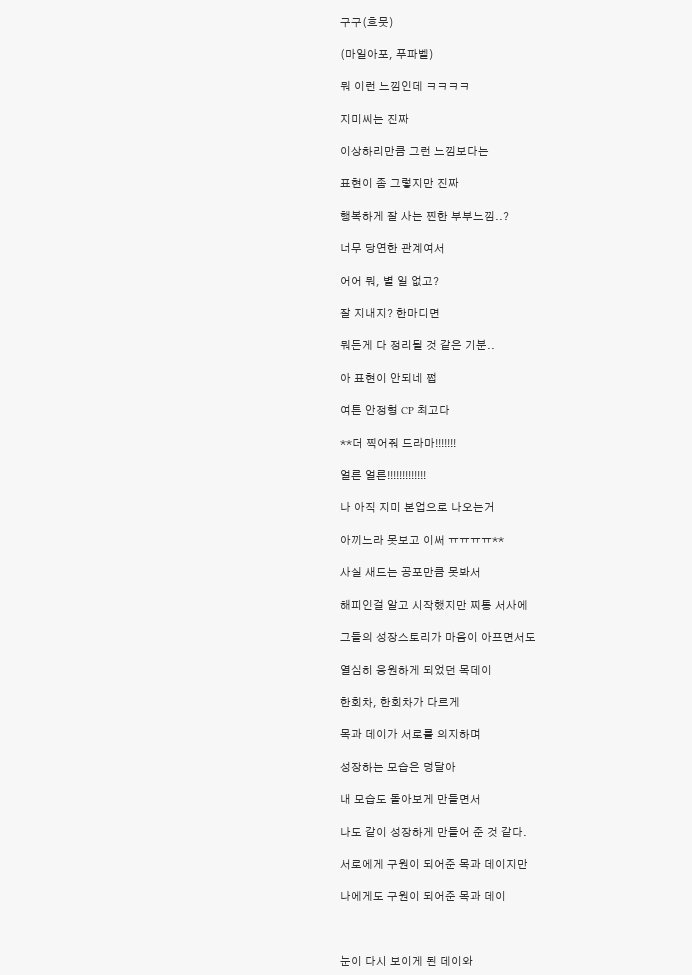구구(흐뭇)

(마일아포, 푸파벨)

뭐 이런 느낌인데 ㅋㅋㅋㅋ

지미씨는 진짜

이상하리만큼 그런 느낌보다는

표현이 좀 그렇지만 진짜

행복하게 잘 사는 찐한 부부느낌..?

너무 당연한 관계여서

어어 뭐, 별 일 없고?

잘 지내지? 한마디면

뭐든게 다 정리될 것 같은 기분..

아 표현이 안되네 쩝

여튼 안정형 CP 최고다

**더 찍어줘 드라마!!!!!!!

얼른 얼른!!!!!!!!!!!!!

나 아직 지미 본업으로 나오는거

아끼느라 못보고 이써 ㅠㅠㅠㅠ**

사실 새드는 공포만큼 못봐서

해피인걸 알고 시작했지만 찌통 서사에

그들의 성장스토리가 마음이 아프면서도

열심히 응원하게 되었던 목데이

한회차, 한회차가 다르게

목과 데이가 서로를 의지하며

성장하는 모습은 덩달아

내 모습도 돌아보게 만들면서

나도 같이 성장하게 만들어 준 것 같다.

서로에게 구원이 되어준 목과 데이지만

나에게도 구원이 되어준 목과 데이



눈이 다시 보이게 된 데이와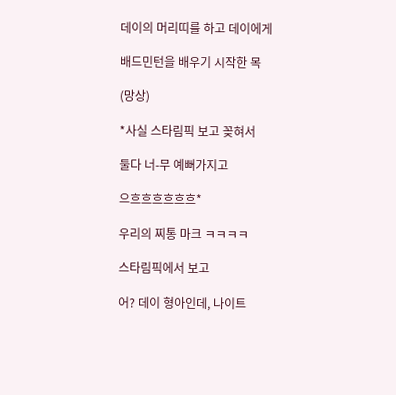데이의 머리띠를 하고 데이에게

배드민턴을 배우기 시작한 목

(망상)

*사실 스타림픽 보고 꽂혀서

둘다 너-무 예뻐가지고

으흐흐흐흐흐흐*

우리의 찌통 마크 ㅋㅋㅋㅋ

스타림픽에서 보고

어? 데이 형아인데, 나이트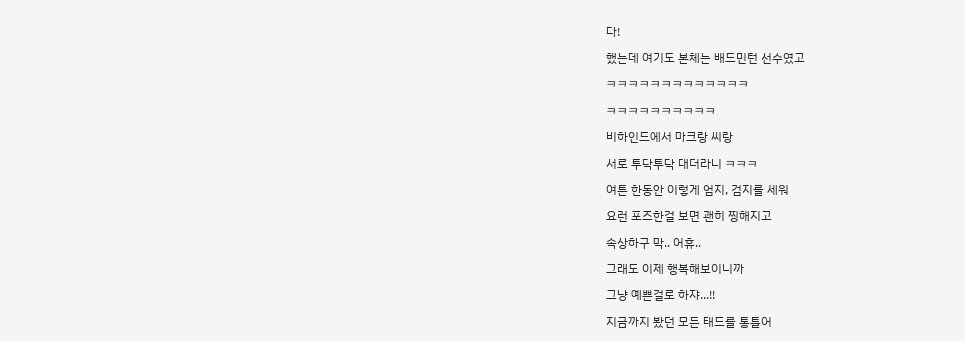다!

했는데 여기도 본체는 배드민턴 선수였고

ㅋㅋㅋㅋㅋㅋㅋㅋㅋㅋㅋㅋㅋ

ㅋㅋㅋㅋㅋㅋㅋㅋㅋㅋ

비하인드에서 마크랑 씨랑

서로 투닥투닥 대더라니 ㅋㅋㅋ

여튼 한동안 이렇게 엄지, 검지를 세워

요런 포즈한걸 보면 괜히 찡해지고

속상하구 막.. 어휴..

그래도 이제 행복해보이니까

그냥 예쁜걸로 하쟈...!!

지금까지 봤던 모든 태드를 통틀어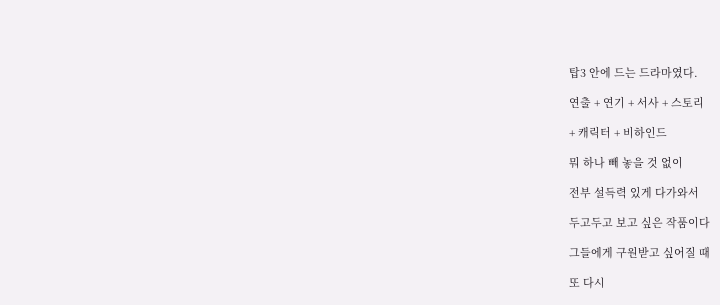탑3 안에 드는 드라마였다.

연출 + 연기 + 서사 + 스토리

+ 캐릭터 + 비하인드

뭐 하나 빼 놓을 것 없이

전부 설득력 있게 다가와서

두고두고 보고 싶은 작품이다

그들에게 구원받고 싶어질 때

또 다시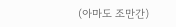(아마도 조만간)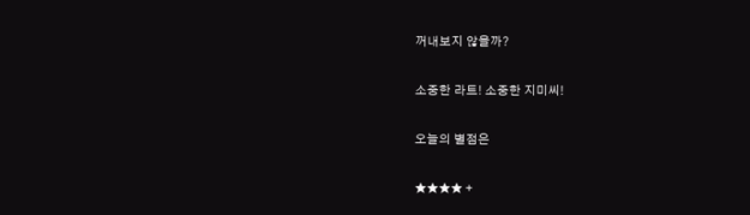꺼내보지 않을까?

소중한 라트! 소중한 지미씨!

오늘의 별점은

★★★★ +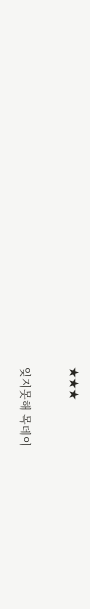★★★

잊지못해 목데이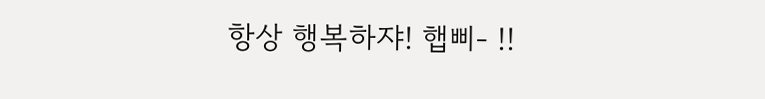항상 행복하쟈! 햅삐- !!